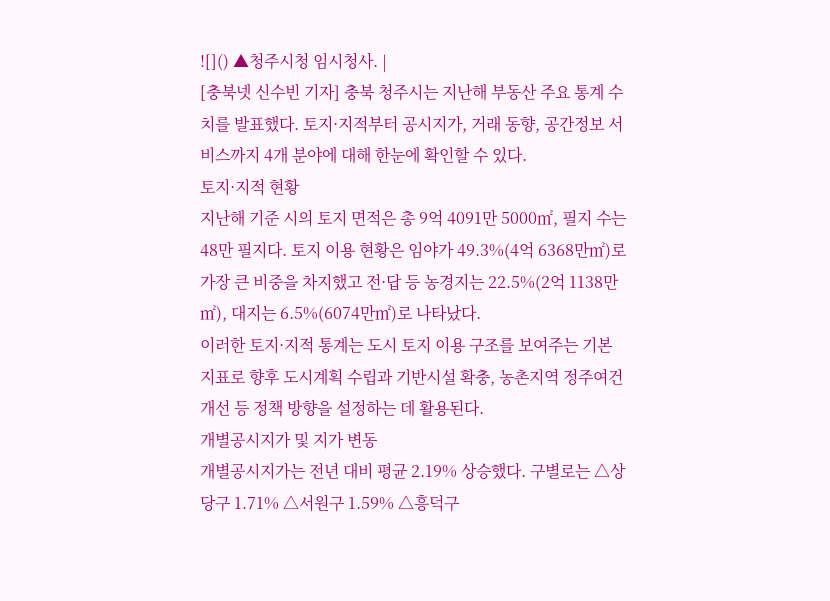![]() ▲청주시청 임시청사. |
[충북넷 신수빈 기자] 충북 청주시는 지난해 부동산 주요 통계 수치를 발표했다. 토지·지적부터 공시지가, 거래 동향, 공간정보 서비스까지 4개 분야에 대해 한눈에 확인할 수 있다.
토지·지적 현황
지난해 기준 시의 토지 면적은 총 9억 4091만 5000㎡, 필지 수는 48만 필지다. 토지 이용 현황은 임야가 49.3%(4억 6368만㎡)로 가장 큰 비중을 차지했고 전·답 등 농경지는 22.5%(2억 1138만㎡), 대지는 6.5%(6074만㎡)로 나타났다.
이러한 토지·지적 통계는 도시 토지 이용 구조를 보여주는 기본 지표로 향후 도시계획 수립과 기반시설 확충, 농촌지역 정주여건 개선 등 정책 방향을 설정하는 데 활용된다.
개별공시지가 및 지가 변동
개별공시지가는 전년 대비 평균 2.19% 상승했다. 구별로는 △상당구 1.71% △서원구 1.59% △흥덕구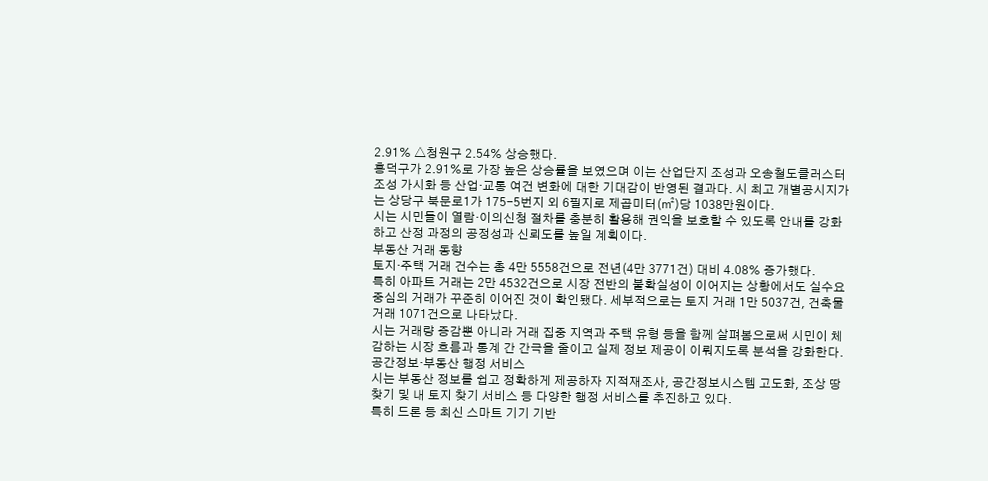2.91% △청원구 2.54% 상승했다.
흥덕구가 2.91%로 가장 높은 상승률을 보였으며 이는 산업단지 조성과 오송철도클러스터 조성 가시화 등 산업·교통 여건 변화에 대한 기대감이 반영된 결과다. 시 최고 개별공시지가는 상당구 북문로1가 175-5번지 외 6필지로 제곱미터(㎡)당 1038만원이다.
시는 시민들이 열람·이의신청 절차를 충분히 활용해 권익을 보호할 수 있도록 안내를 강화하고 산정 과정의 공정성과 신뢰도를 높일 계획이다.
부동산 거래 동향
토지·주택 거래 건수는 총 4만 5558건으로 전년(4만 3771건) 대비 4.08% 증가했다.
특히 아파트 거래는 2만 4532건으로 시장 전반의 불확실성이 이어지는 상황에서도 실수요 중심의 거래가 꾸준히 이어진 것이 확인됐다. 세부적으로는 토지 거래 1만 5037건, 건축물 거래 1071건으로 나타났다.
시는 거래량 증감뿐 아니라 거래 집중 지역과 주택 유형 등을 함께 살펴봄으로써 시민이 체감하는 시장 흐름과 통계 간 간극을 줄이고 실제 정보 제공이 이뤄지도록 분석을 강화한다.
공간정보·부동산 행정 서비스
시는 부동산 정보를 쉽고 정확하게 제공하자 지적재조사, 공간정보시스템 고도화, 조상 땅 찾기 및 내 토지 찾기 서비스 등 다양한 행정 서비스를 추진하고 있다.
특히 드론 등 최신 스마트 기기 기반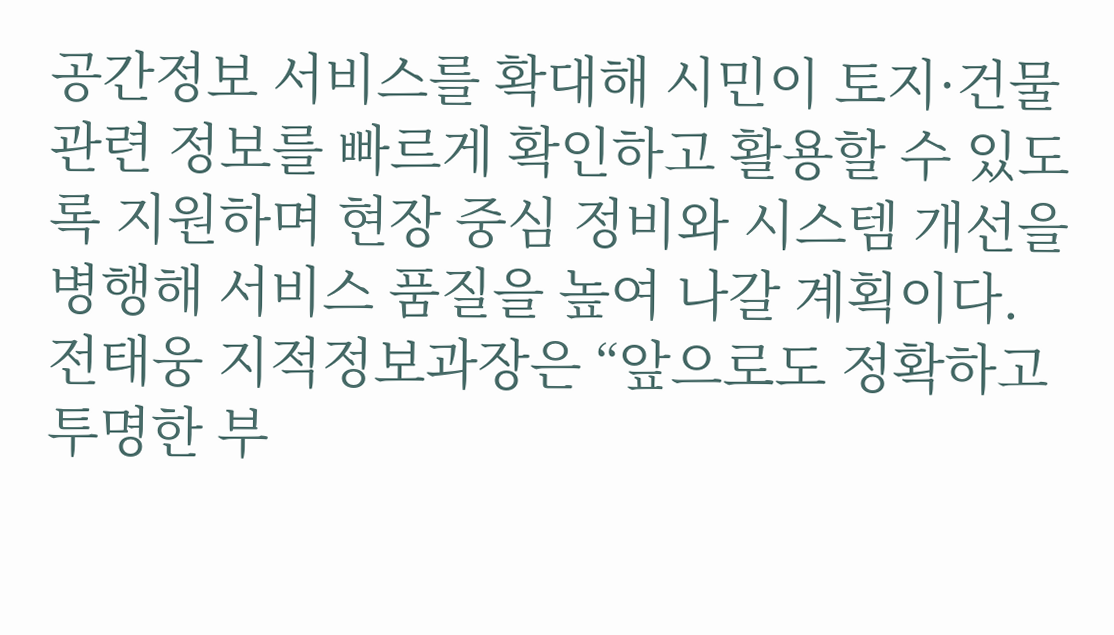공간정보 서비스를 확대해 시민이 토지·건물 관련 정보를 빠르게 확인하고 활용할 수 있도록 지원하며 현장 중심 정비와 시스템 개선을 병행해 서비스 품질을 높여 나갈 계획이다.
전태웅 지적정보과장은 “앞으로도 정확하고 투명한 부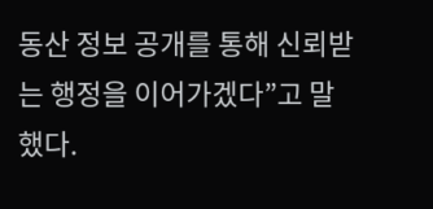동산 정보 공개를 통해 신뢰받는 행정을 이어가겠다”고 말했다.